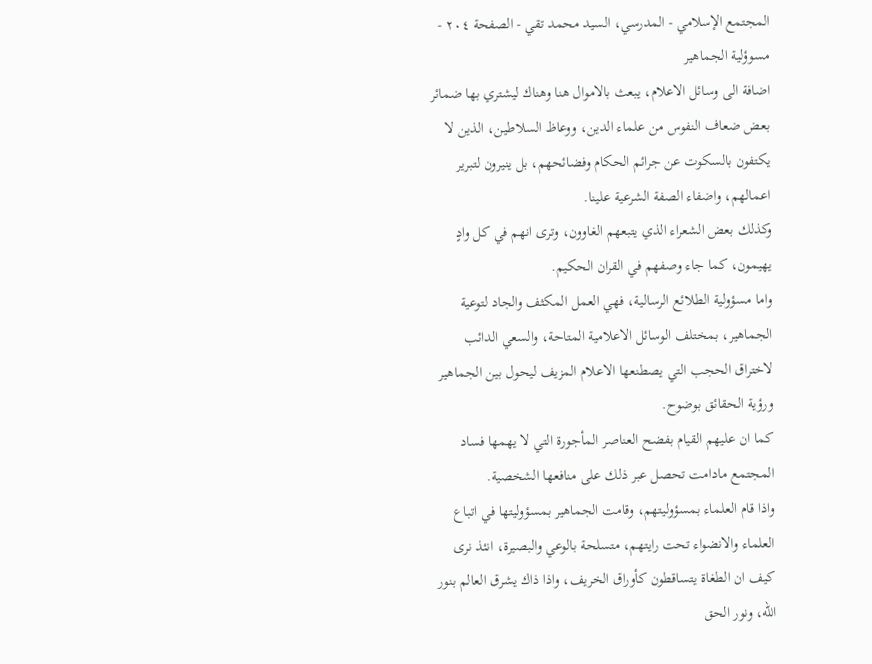المجتمع الإسلامي - المدرسي، السيد محمد تقي - الصفحة ٢٠٤ - مسوؤلية الجماهير
اضافة الى وسائل الاعلام، يبعث بالاموال هنا وهناك ليشتري بها ضمائر بعض ضعاف النفوس من علماء الدين، ووعاظ السلاطين، الذين لا يكتفون بالسكوت عن جرائم الحكام وفضائحهم، بل ينيرون لتبرير اعمالهم، واضفاء الصفة الشرعية علينا.
وكذلك بعض الشعراء الذي يتبعهم الغاوون، وترى انهم في كل وادٍ يهيمون، كما جاء وصفهم في القران الحكيم.
واما مسؤولية الطلائع الرسالية، فهي العمل المكثف والجاد لتوعية الجماهير، بمختلف الوسائل الاعلامية المتاحة، والسعي الدائب لاختراق الحجب التي يصطنعها الاعلام المزيف ليحول بين الجماهير ورؤية الحقائق بوضوح.
كما ان عليهم القيام بفضح العناصر المأجورة التي لا يهمها فساد المجتمع مادامت تحصل عبر ذلك على منافعها الشخصية.
واذا قام العلماء بمسؤوليتهم، وقامت الجماهير بمسؤوليتها في اتباع العلماء والانضواء تحت رايتهم، متسلحة بالوعي والبصيرة، انئذ نرى كيف ان الطغاة يتساقطون كأوراق الخريف، واذا ذاك يشرق العالم بنور الله، ونور الحق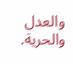والعدل والحرية.